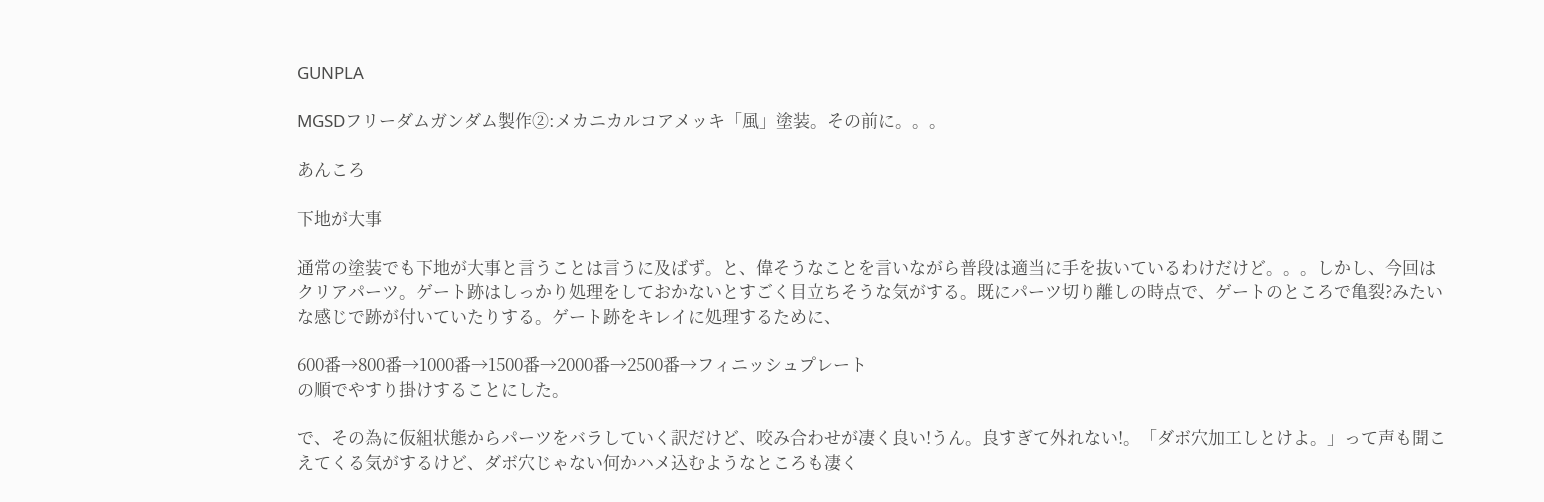GUNPLA

MGSDフリーダムガンダム製作②:メカニカルコアメッキ「風」塗装。その前に。。。

あんころ

下地が大事

通常の塗装でも下地が大事と言うことは言うに及ばず。と、偉そうなことを言いながら普段は適当に手を抜いているわけだけど。。。しかし、今回はクリアパーツ。ゲート跡はしっかり処理をしておかないとすごく目立ちそうな気がする。既にパーツ切り離しの時点で、ゲートのところで亀裂?みたいな感じで跡が付いていたりする。ゲート跡をキレイに処理するために、

600番→800番→1000番→1500番→2000番→2500番→フィニッシュプレート
の順でやすり掛けすることにした。

で、その為に仮組状態からパーツをバラしていく訳だけど、咬み合わせが凄く良い!うん。良すぎて外れない!。「ダボ穴加工しとけよ。」って声も聞こえてくる気がするけど、ダボ穴じゃない何かハメ込むようなところも凄く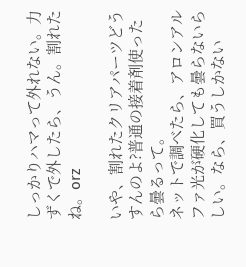しっかりハマって外れない。力ずくで外したら、うん。割れたね。orz

いや、割れたクリアパーツどうすんのよ?普通の接着剤使ったら曇るって。
ネットで調べたら、アロンアルファ光が硬化しても曇らないらしい。なら、買うしかない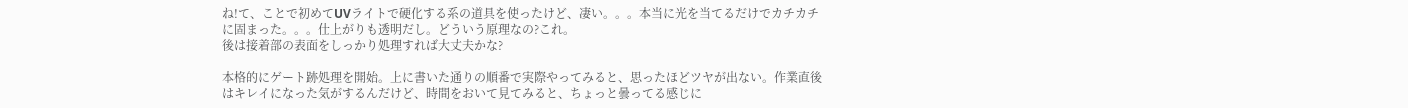ね!て、ことで初めてUVライトで硬化する系の道具を使ったけど、凄い。。。本当に光を当てるだけでカチカチに固まった。。。仕上がりも透明だし。どういう原理なの?これ。
後は接着部の表面をしっかり処理すれば大丈夫かな?

本格的にゲート跡処理を開始。上に書いた通りの順番で実際やってみると、思ったほどツヤが出ない。作業直後はキレイになった気がするんだけど、時間をおいて見てみると、ちょっと曇ってる感じに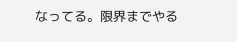なってる。限界までやる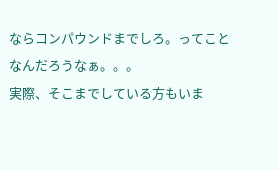ならコンパウンドまでしろ。ってことなんだろうなぁ。。。
実際、そこまでしている方もいま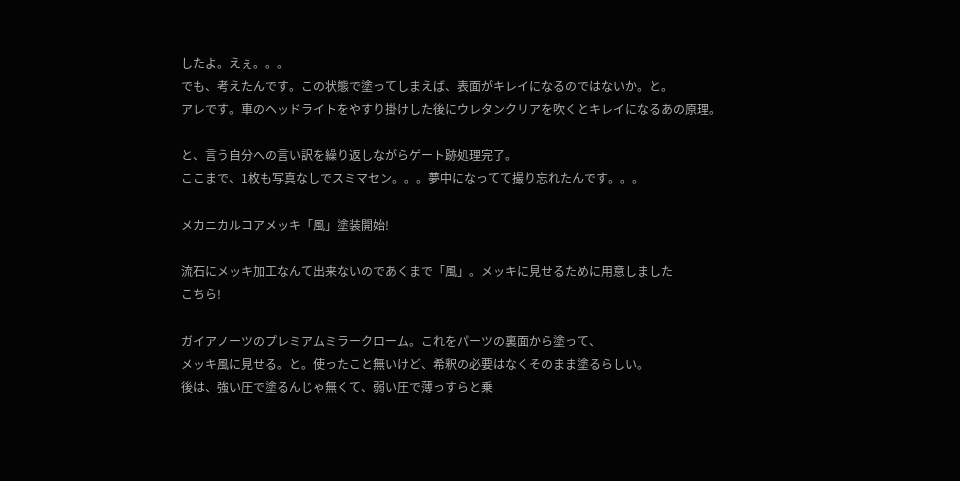したよ。えぇ。。。
でも、考えたんです。この状態で塗ってしまえば、表面がキレイになるのではないか。と。
アレです。車のヘッドライトをやすり掛けした後にウレタンクリアを吹くとキレイになるあの原理。

と、言う自分への言い訳を繰り返しながらゲート跡処理完了。
ここまで、1枚も写真なしでスミマセン。。。夢中になってて撮り忘れたんです。。。

メカニカルコアメッキ「風」塗装開始!

流石にメッキ加工なんて出来ないのであくまで「風」。メッキに見せるために用意しました
こちら!

ガイアノーツのプレミアムミラークローム。これをパーツの裏面から塗って、
メッキ風に見せる。と。使ったこと無いけど、希釈の必要はなくそのまま塗るらしい。
後は、強い圧で塗るんじゃ無くて、弱い圧で薄っすらと乗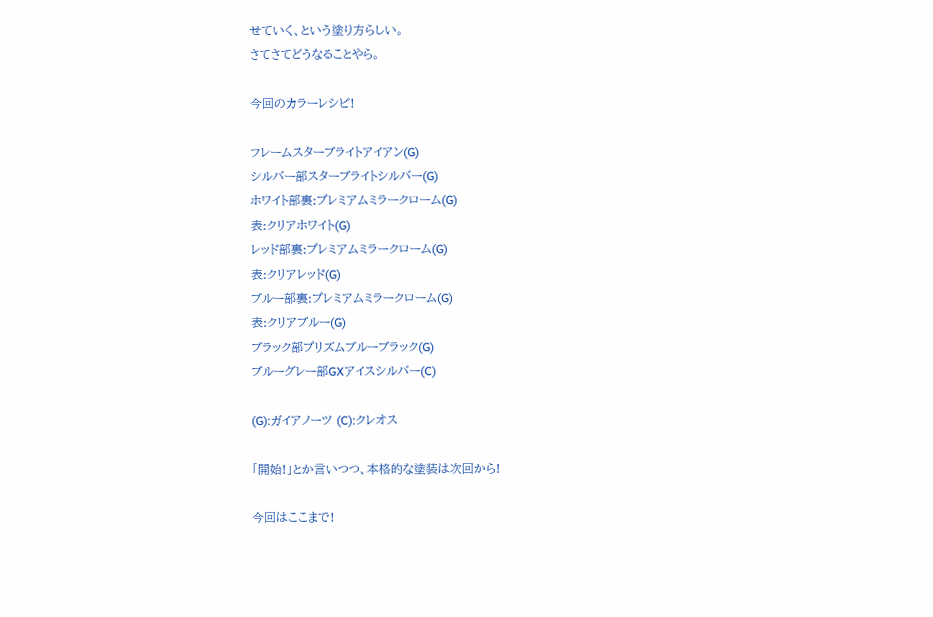せていく、という塗り方らしい。
さてさてどうなることやら。

今回のカラーレシピ!

フレームスターブライトアイアン(G)
シルバー部スターブライトシルバー(G)
ホワイト部裏:プレミアムミラークローム(G)
表:クリアホワイト(G)
レッド部裏:プレミアムミラークローム(G)
表:クリアレッド(G)
ブルー部裏:プレミアムミラークローム(G)
表:クリアブルー(G)
ブラック部プリズムブルーブラック(G)
ブルーグレー部GXアイスシルバー(C)

(G):ガイアノーツ (C):クレオス

「開始!」とか言いつつ、本格的な塗装は次回から!

今回はここまで!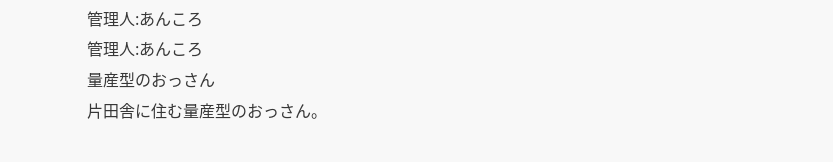管理人:あんころ
管理人:あんころ
量産型のおっさん
片田舎に住む量産型のおっさん。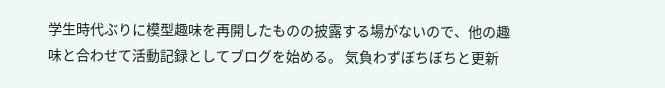学生時代ぶりに模型趣味を再開したものの披露する場がないので、他の趣味と合わせて活動記録としてブログを始める。 気負わずぼちぼちと更新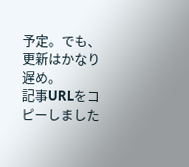予定。でも、更新はかなり遅め。
記事URLをコピーしました